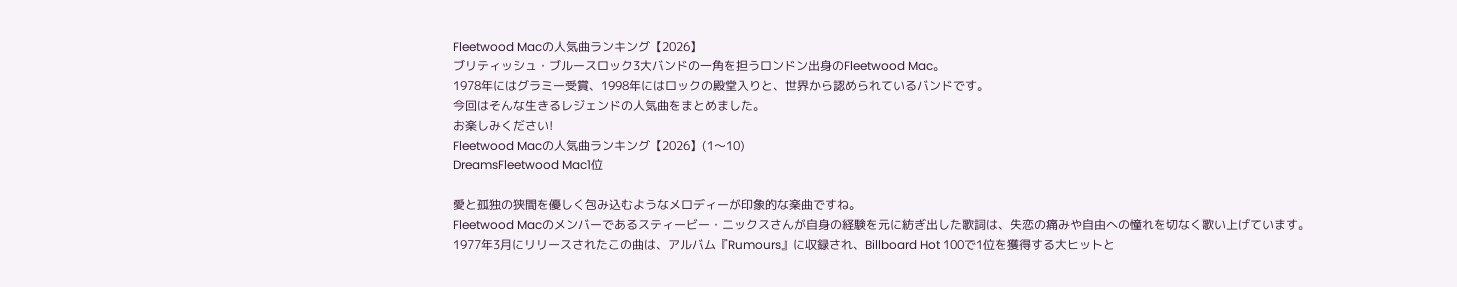Fleetwood Macの人気曲ランキング【2026】
ブリティッシュ・ブルースロック3大バンドの一角を担うロンドン出身のFleetwood Mac。
1978年にはグラミー受賞、1998年にはロックの殿堂入りと、世界から認められているバンドです。
今回はそんな生きるレジェンドの人気曲をまとめました。
お楽しみください!
Fleetwood Macの人気曲ランキング【2026】(1〜10)
DreamsFleetwood Mac1位

愛と孤独の狭間を優しく包み込むようなメロディーが印象的な楽曲ですね。
Fleetwood Macのメンバーであるスティービー・ニックスさんが自身の経験を元に紡ぎ出した歌詞は、失恋の痛みや自由への憧れを切なく歌い上げています。
1977年3月にリリースされたこの曲は、アルバム『Rumours』に収録され、Billboard Hot 100で1位を獲得する大ヒットと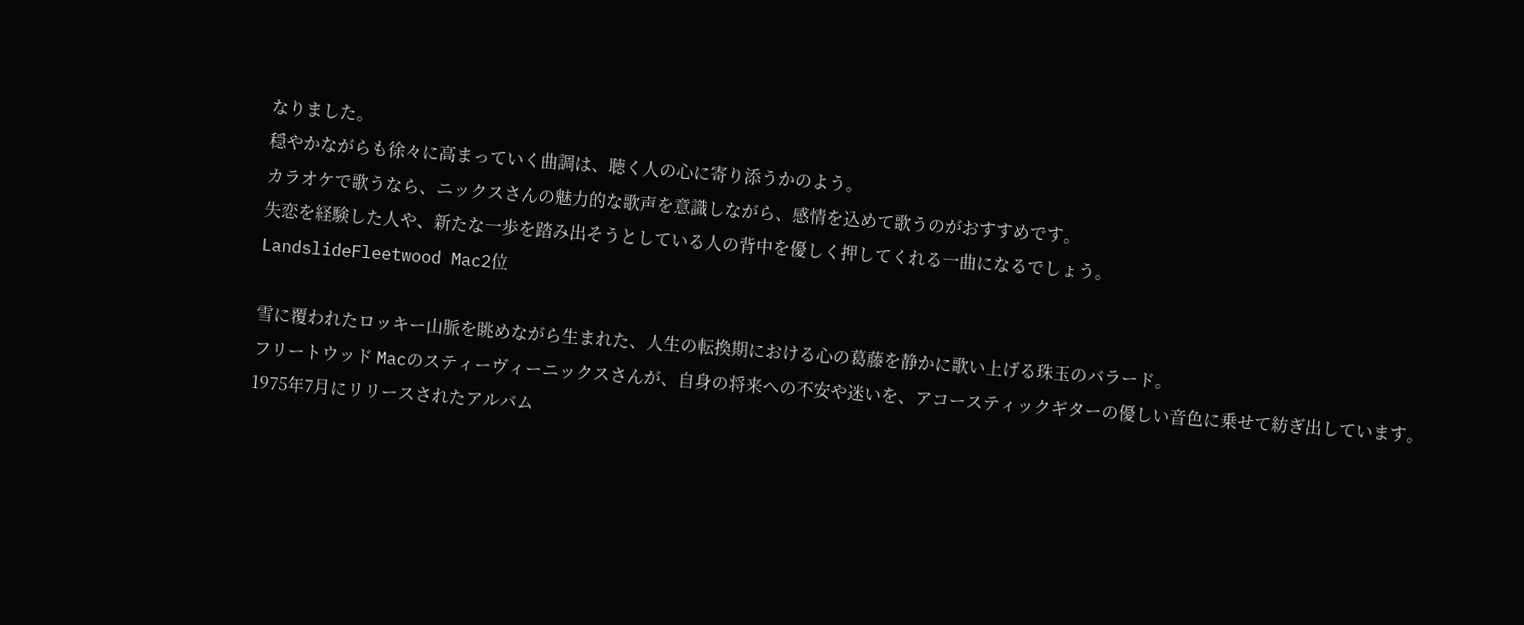なりました。
穏やかながらも徐々に高まっていく曲調は、聴く人の心に寄り添うかのよう。
カラオケで歌うなら、ニックスさんの魅力的な歌声を意識しながら、感情を込めて歌うのがおすすめです。
失恋を経験した人や、新たな一歩を踏み出そうとしている人の背中を優しく押してくれる一曲になるでしょう。
LandslideFleetwood Mac2位

雪に覆われたロッキー山脈を眺めながら生まれた、人生の転換期における心の葛藤を静かに歌い上げる珠玉のバラード。
フリートウッド Macのスティーヴィーニックスさんが、自身の将来への不安や迷いを、アコースティックギターの優しい音色に乗せて紡ぎ出しています。
1975年7月にリリースされたアルバム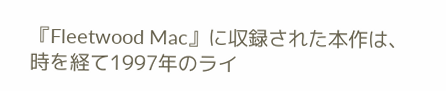『Fleetwood Mac』に収録された本作は、時を経て1997年のライ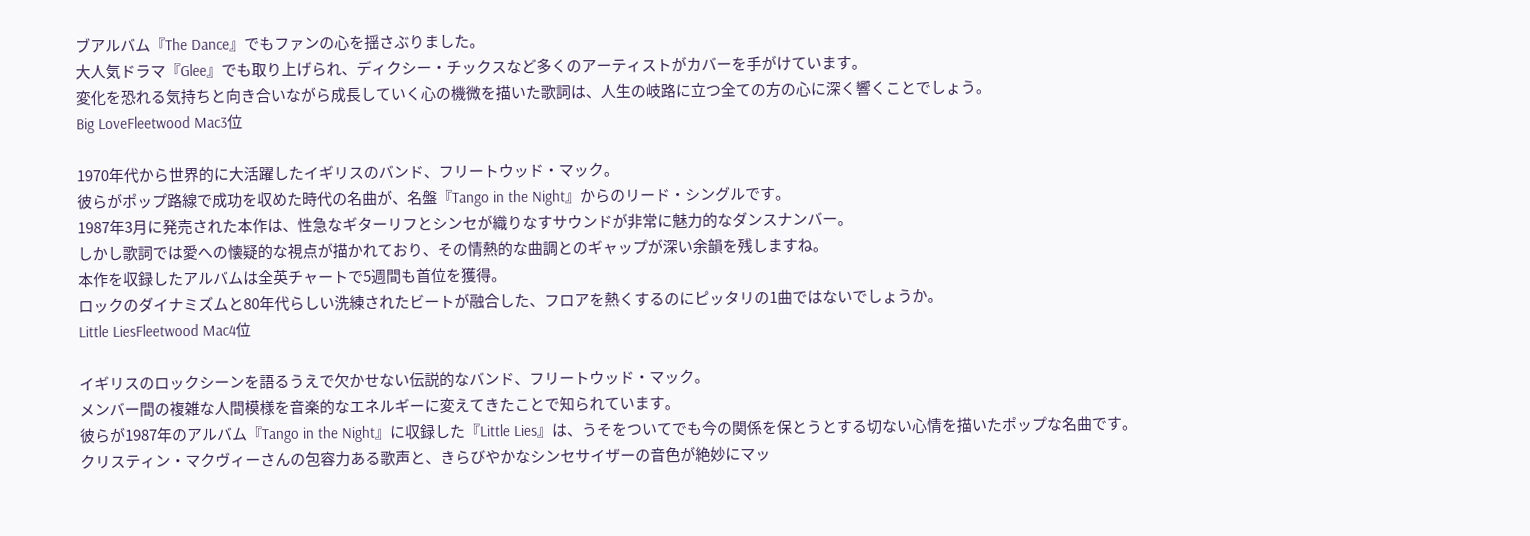ブアルバム『The Dance』でもファンの心を揺さぶりました。
大人気ドラマ『Glee』でも取り上げられ、ディクシー・チックスなど多くのアーティストがカバーを手がけています。
変化を恐れる気持ちと向き合いながら成長していく心の機微を描いた歌詞は、人生の岐路に立つ全ての方の心に深く響くことでしょう。
Big LoveFleetwood Mac3位

1970年代から世界的に大活躍したイギリスのバンド、フリートウッド・マック。
彼らがポップ路線で成功を収めた時代の名曲が、名盤『Tango in the Night』からのリード・シングルです。
1987年3月に発売された本作は、性急なギターリフとシンセが織りなすサウンドが非常に魅力的なダンスナンバー。
しかし歌詞では愛への懐疑的な視点が描かれており、その情熱的な曲調とのギャップが深い余韻を残しますね。
本作を収録したアルバムは全英チャートで5週間も首位を獲得。
ロックのダイナミズムと80年代らしい洗練されたビートが融合した、フロアを熱くするのにピッタリの1曲ではないでしょうか。
Little LiesFleetwood Mac4位

イギリスのロックシーンを語るうえで欠かせない伝説的なバンド、フリートウッド・マック。
メンバー間の複雑な人間模様を音楽的なエネルギーに変えてきたことで知られています。
彼らが1987年のアルバム『Tango in the Night』に収録した『Little Lies』は、うそをついてでも今の関係を保とうとする切ない心情を描いたポップな名曲です。
クリスティン・マクヴィーさんの包容力ある歌声と、きらびやかなシンセサイザーの音色が絶妙にマッ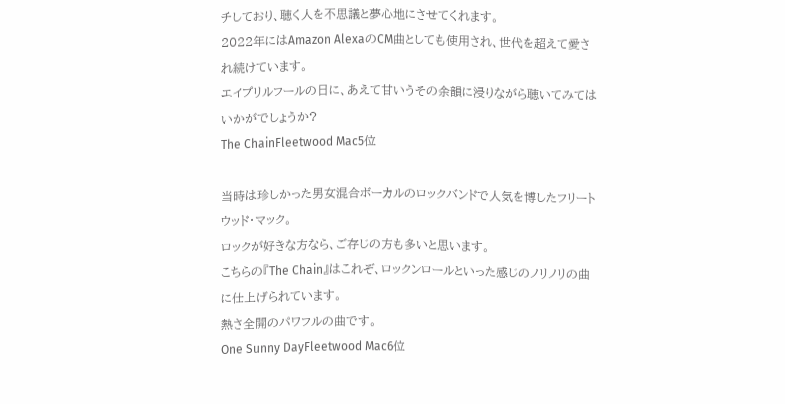チしており、聴く人を不思議と夢心地にさせてくれます。
2022年にはAmazon AlexaのCM曲としても使用され、世代を超えて愛され続けています。
エイプリルフールの日に、あえて甘いうその余韻に浸りながら聴いてみてはいかがでしょうか?
The ChainFleetwood Mac5位

当時は珍しかった男女混合ボーカルのロックバンドで人気を博したフリートウッド・マック。
ロックが好きな方なら、ご存じの方も多いと思います。
こちらの『The Chain』はこれぞ、ロックンロールといった感じのノリノリの曲に仕上げられています。
熱さ全開のパワフルの曲です。
One Sunny DayFleetwood Mac6位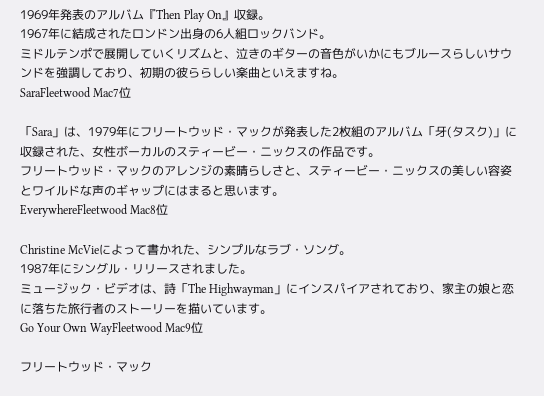1969年発表のアルバム『Then Play On』収録。
1967年に結成されたロンドン出身の6人組ロックバンド。
ミドルテンポで展開していくリズムと、泣きのギターの音色がいかにもブルースらしいサウンドを強調しており、初期の彼ららしい楽曲といえますね。
SaraFleetwood Mac7位

「Sara」は、1979年にフリートウッド・マックが発表した2枚組のアルバム「牙(タスク)」に収録された、女性ボーカルのスティービー・ニックスの作品です。
フリートウッド・マックのアレンジの素晴らしさと、スティービー・ニックスの美しい容姿とワイルドな声のギャップにはまると思います。
EverywhereFleetwood Mac8位

Christine McVieによって書かれた、シンプルなラブ・ソング。
1987年にシングル・リリースされました。
ミュージック・ビデオは、詩「The Highwayman」にインスパイアされており、家主の娘と恋に落ちた旅行者のストーリーを描いています。
Go Your Own WayFleetwood Mac9位

フリートウッド・マック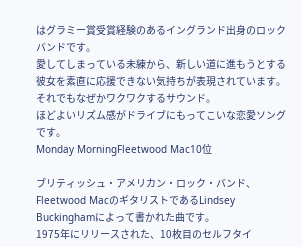はグラミー賞受賞経験のあるイングランド出身のロックバンドです。
愛してしまっている未練から、新しい道に進もうとする彼女を素直に応援できない気持ちが表現されています。
それでもなぜかワクワクするサウンド。
ほどよいリズム感がドライブにもってこいな恋愛ソングです。
Monday MorningFleetwood Mac10位

ブリティッシュ・アメリカン・ロック・バンド、Fleetwood MacのギタリストであるLindsey Buckinghamによって書かれた曲です。
1975年にリリースされた、10枚目のセルフタイ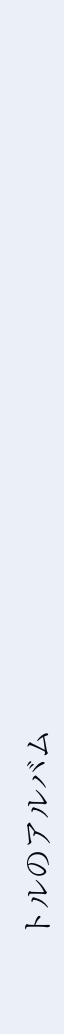トルのアルバム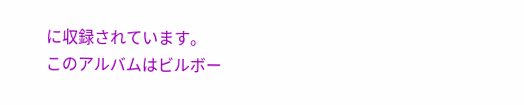に収録されています。
このアルバムはビルボー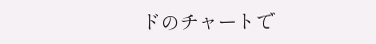ドのチャートで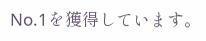No.1を獲得しています。